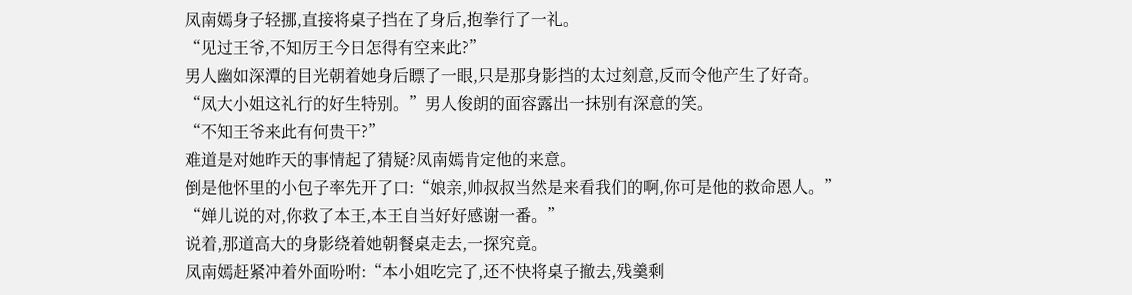凤南嫣身子轻挪,直接将桌子挡在了身后,抱拳行了一礼。
“见过王爷,不知厉王今日怎得有空来此?”
男人幽如深潭的目光朝着她身后瞟了一眼,只是那身影挡的太过刻意,反而令他产生了好奇。
“凤大小姐这礼行的好生特别。”男人俊朗的面容露出一抹别有深意的笑。
“不知王爷来此有何贵干?”
难道是对她昨天的事情起了猜疑?凤南嫣肯定他的来意。
倒是他怀里的小包子率先开了口:“娘亲,帅叔叔当然是来看我们的啊,你可是他的救命恩人。”
“婵儿说的对,你救了本王,本王自当好好感谢一番。”
说着,那道高大的身影绕着她朝餐桌走去,一探究竟。
凤南嫣赶紧冲着外面吩咐:“本小姐吃完了,还不快将桌子撤去,残羹剩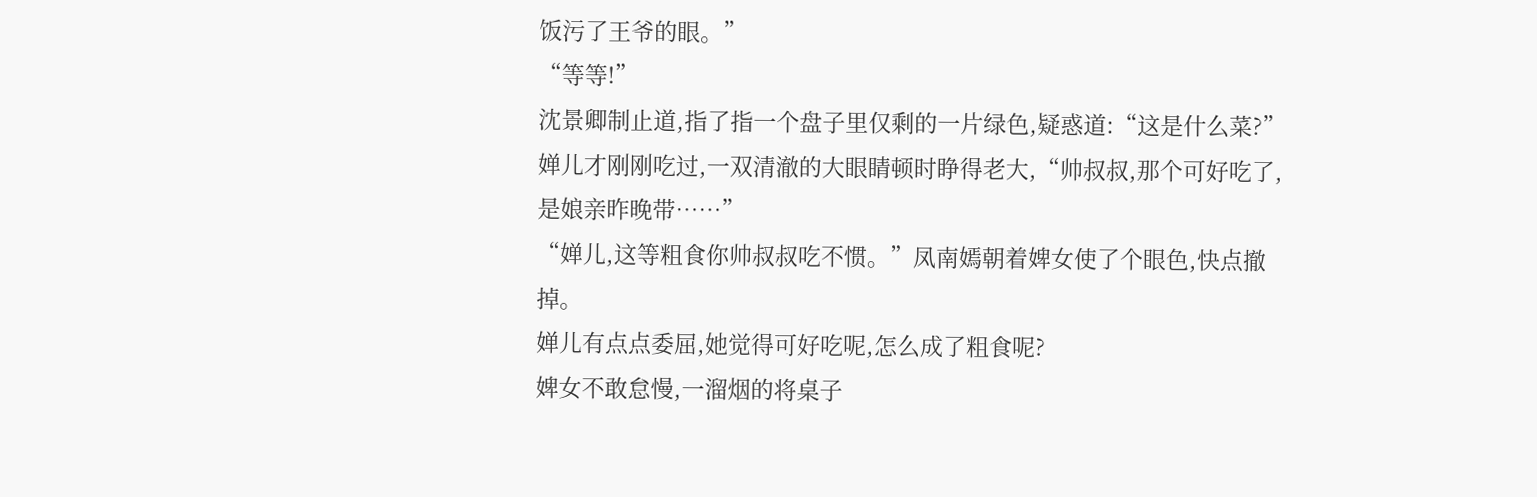饭污了王爷的眼。”
“等等!”
沈景卿制止道,指了指一个盘子里仅剩的一片绿色,疑惑道:“这是什么菜?”
婵儿才刚刚吃过,一双清澈的大眼睛顿时睁得老大,“帅叔叔,那个可好吃了,是娘亲昨晚带……”
“婵儿,这等粗食你帅叔叔吃不惯。”凤南嫣朝着婢女使了个眼色,快点撤掉。
婵儿有点点委屈,她觉得可好吃呢,怎么成了粗食呢?
婢女不敢怠慢,一溜烟的将桌子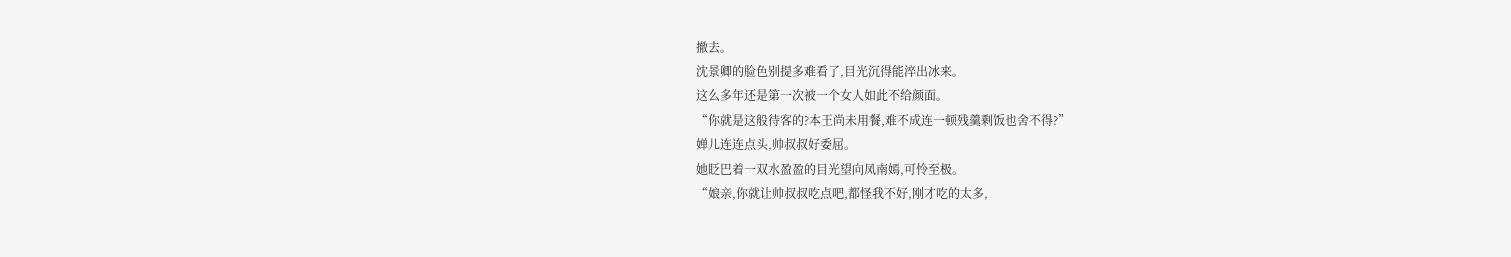撤去。
沈景卿的脸色别提多难看了,目光沉得能淬出冰来。
这么多年还是第一次被一个女人如此不给颜面。
“你就是这般待客的?本王尚未用餐,难不成连一顿残羹剩饭也舍不得?”
婵儿连连点头,帅叔叔好委屈。
她眨巴着一双水盈盈的目光望向凤南嫣,可怜至极。
“娘亲,你就让帅叔叔吃点吧,都怪我不好,刚才吃的太多,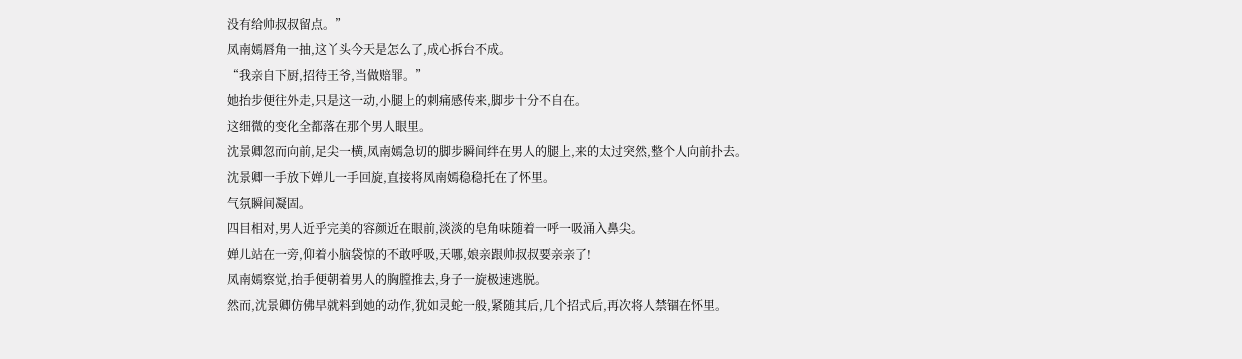没有给帅叔叔留点。”
凤南嫣唇角一抽,这丫头今天是怎么了,成心拆台不成。
“我亲自下厨,招待王爷,当做赔罪。”
她抬步便往外走,只是这一动,小腿上的刺痛感传来,脚步十分不自在。
这细微的变化全都落在那个男人眼里。
沈景卿忽而向前,足尖一横,凤南嫣急切的脚步瞬间绊在男人的腿上,来的太过突然,整个人向前扑去。
沈景卿一手放下婵儿一手回旋,直接将凤南嫣稳稳托在了怀里。
气氛瞬间凝固。
四目相对,男人近乎完美的容颜近在眼前,淡淡的皂角味随着一呼一吸涌入鼻尖。
婵儿站在一旁,仰着小脑袋惊的不敢呼吸,天哪,娘亲跟帅叔叔要亲亲了!
凤南嫣察觉,抬手便朝着男人的胸膛推去,身子一旋极速逃脱。
然而,沈景卿仿佛早就料到她的动作,犹如灵蛇一般,紧随其后,几个招式后,再次将人禁锢在怀里。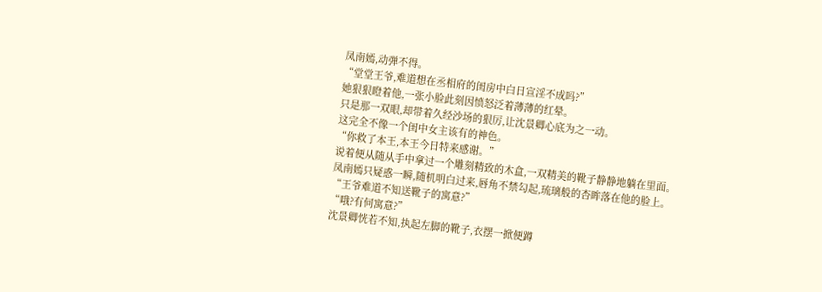凤南嫣,动弹不得。
“堂堂王爷,难道想在丞相府的闺房中白日宣淫不成吗?”
她狠狠瞪着他,一张小脸此刻因愤怒泛着薄薄的红晕。
只是那一双眼,却带着久经沙场的狠厉,让沈景卿心底为之一动。
这完全不像一个闺中女主该有的神色。
“你救了本王,本王今日特来感谢。”
说着便从随从手中拿过一个雕刻精致的木盒,一双精美的靴子静静地躺在里面。
凤南嫣只疑惑一瞬,随机明白过来,唇角不禁勾起,琉璃般的杏眸落在他的脸上。
“王爷难道不知送靴子的寓意?”
“哦?有何寓意?”
沈景卿恍若不知,执起左脚的靴子,衣摆一掀便蹲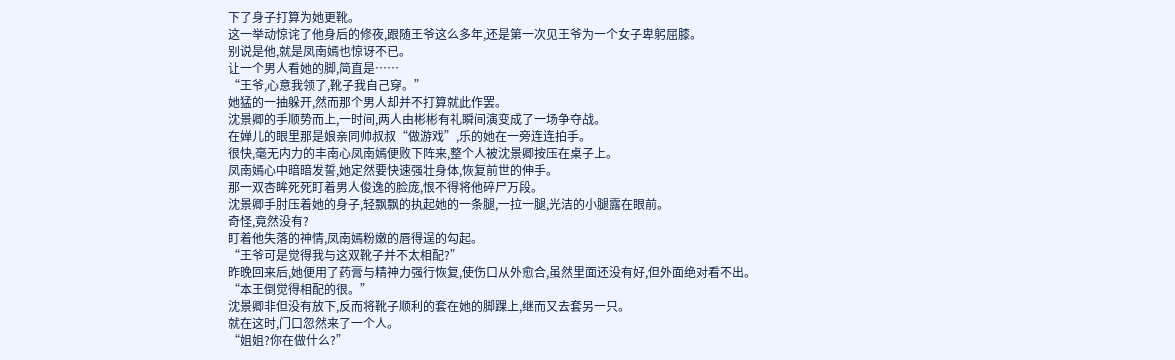下了身子打算为她更靴。
这一举动惊诧了他身后的修夜,跟随王爷这么多年,还是第一次见王爷为一个女子卑躬屈膝。
别说是他,就是凤南嫣也惊讶不已。
让一个男人看她的脚,简直是……
“王爷,心意我领了,靴子我自己穿。”
她猛的一抽躲开,然而那个男人却并不打算就此作罢。
沈景卿的手顺势而上,一时间,两人由彬彬有礼瞬间演变成了一场争夺战。
在婵儿的眼里那是娘亲同帅叔叔“做游戏”,乐的她在一旁连连拍手。
很快,毫无内力的丰南心凤南嫣便败下阵来,整个人被沈景卿按压在桌子上。
凤南嫣心中暗暗发誓,她定然要快速强壮身体,恢复前世的伸手。
那一双杏眸死死盯着男人俊逸的脸庞,恨不得将他碎尸万段。
沈景卿手肘压着她的身子,轻飘飘的执起她的一条腿,一拉一腿,光洁的小腿露在眼前。
奇怪,竟然没有?
盯着他失落的神情,凤南嫣粉嫩的唇得逞的勾起。
“王爷可是觉得我与这双靴子并不太相配?”
昨晚回来后,她便用了药膏与精神力强行恢复,使伤口从外愈合,虽然里面还没有好,但外面绝对看不出。
“本王倒觉得相配的很。”
沈景卿非但没有放下,反而将靴子顺利的套在她的脚踝上,继而又去套另一只。
就在这时,门口忽然来了一个人。
“姐姐?你在做什么?”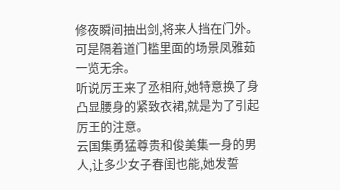修夜瞬间抽出剑,将来人挡在门外。
可是隔着道门槛里面的场景凤雅茹一览无余。
听说厉王来了丞相府,她特意换了身凸显腰身的紧致衣裙,就是为了引起厉王的注意。
云国集勇猛尊贵和俊美集一身的男人,让多少女子春闺也能,她发誓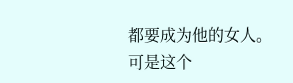都要成为他的女人。
可是这个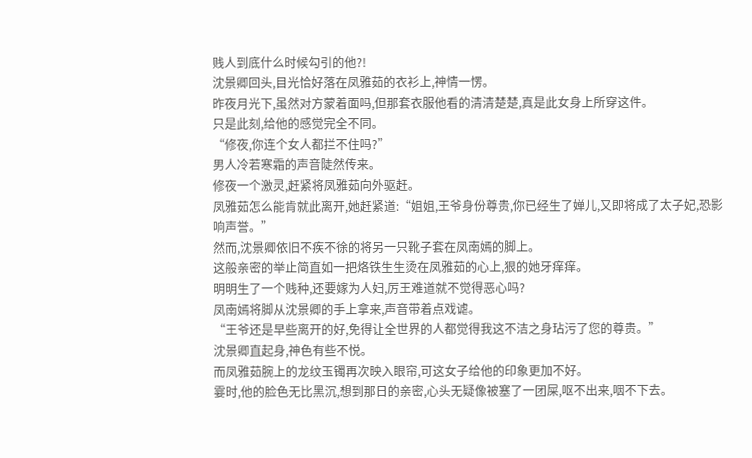贱人到底什么时候勾引的他?!
沈景卿回头,目光恰好落在凤雅茹的衣衫上,神情一愣。
昨夜月光下,虽然对方蒙着面吗,但那套衣服他看的清清楚楚,真是此女身上所穿这件。
只是此刻,给他的感觉完全不同。
“修夜,你连个女人都拦不住吗?”
男人冷若寒霜的声音陡然传来。
修夜一个激灵,赶紧将凤雅茹向外驱赶。
凤雅茹怎么能肯就此离开,她赶紧道:“姐姐,王爷身份尊贵,你已经生了婵儿,又即将成了太子妃,恐影响声誉。”
然而,沈景卿依旧不疾不徐的将另一只靴子套在凤南嫣的脚上。
这般亲密的举止简直如一把烙铁生生烫在凤雅茹的心上,狠的她牙痒痒。
明明生了一个贱种,还要嫁为人妇,厉王难道就不觉得恶心吗?
凤南嫣将脚从沈景卿的手上拿来,声音带着点戏谑。
“王爷还是早些离开的好,免得让全世界的人都觉得我这不洁之身玷污了您的尊贵。”
沈景卿直起身,神色有些不悦。
而凤雅茹腕上的龙纹玉镯再次映入眼帘,可这女子给他的印象更加不好。
霎时,他的脸色无比黑沉,想到那日的亲密,心头无疑像被塞了一团屎,呕不出来,咽不下去。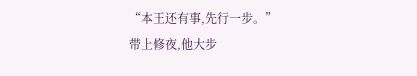“本王还有事,先行一步。”
带上修夜,他大步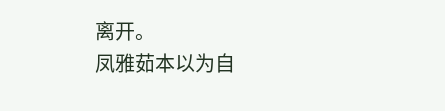离开。
凤雅茹本以为自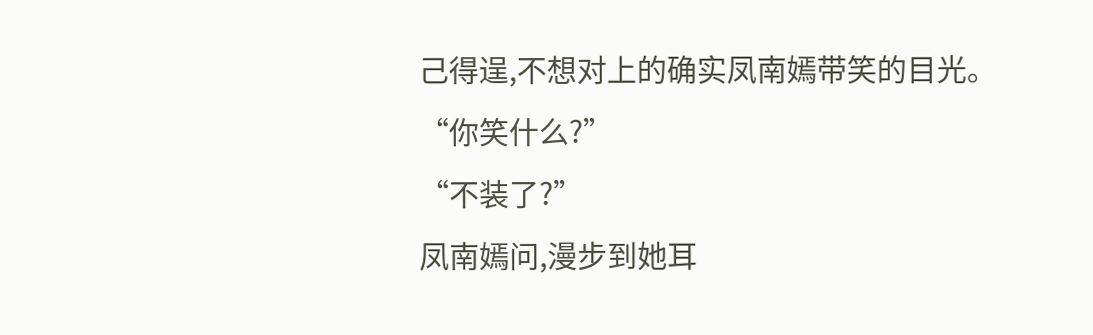己得逞,不想对上的确实凤南嫣带笑的目光。
“你笑什么?”
“不装了?”
凤南嫣问,漫步到她耳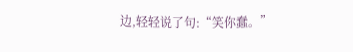边,轻轻说了句:“笑你蠢。”